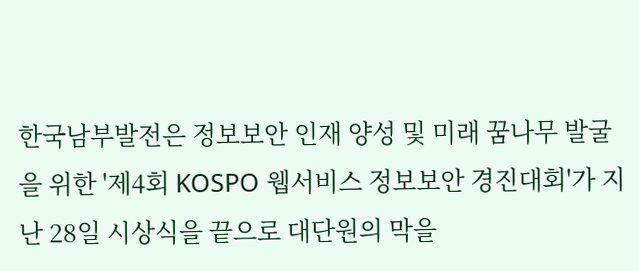한국남부발전은 정보보안 인재 양성 및 미래 꿈나무 발굴을 위한 '제4회 KOSPO 웹서비스 정보보안 경진대회'가 지난 28일 시상식을 끝으로 대단원의 막을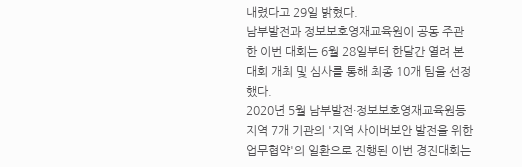내렸다고 29일 밝혔다.
남부발전과 정보보호영재교육원이 공동 주관한 이번 대회는 6월 28일부터 한달간 열려 본대회 개최 및 심사를 통해 최종 10개 팀을 선정했다.
2020년 5월 남부발전·정보보호영재교육원등 지역 7개 기관의 '지역 사이버보안 발전을 위한 업무협약'의 일환으로 진행된 이번 경진대회는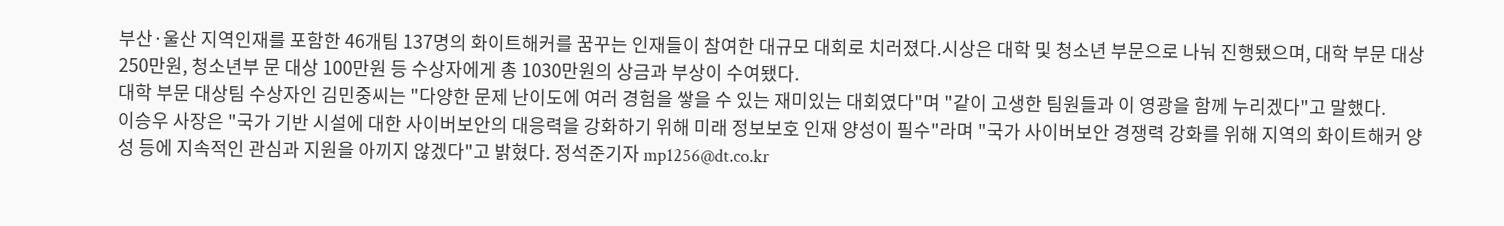부산·울산 지역인재를 포함한 46개팀 137명의 화이트해커를 꿈꾸는 인재들이 참여한 대규모 대회로 치러졌다.시상은 대학 및 청소년 부문으로 나눠 진행됐으며, 대학 부문 대상 250만원, 청소년부 문 대상 100만원 등 수상자에게 총 1030만원의 상금과 부상이 수여됐다.
대학 부문 대상팀 수상자인 김민중씨는 "다양한 문제 난이도에 여러 경험을 쌓을 수 있는 재미있는 대회였다"며 "같이 고생한 팀원들과 이 영광을 함께 누리겠다"고 말했다.
이승우 사장은 "국가 기반 시설에 대한 사이버보안의 대응력을 강화하기 위해 미래 정보보호 인재 양성이 필수"라며 "국가 사이버보안 경쟁력 강화를 위해 지역의 화이트해커 양성 등에 지속적인 관심과 지원을 아끼지 않겠다"고 밝혔다. 정석준기자 mp1256@dt.co.kr